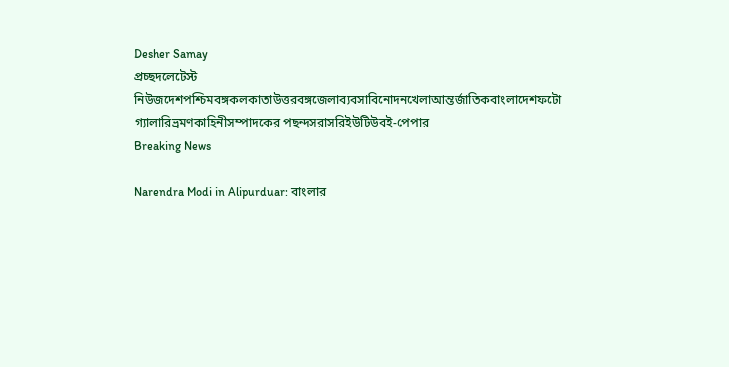Desher Samay
প্রচ্ছদলেটেস্ট নিউজদেশপশ্চিমবঙ্গকলকাতাউত্তরবঙ্গজেলাব্যবসাবিনোদনখেলাআন্তর্জাতিকবাংলাদেশফটো গ্যালারিভ্রমণকাহিনীসম্পাদকের পছন্দসরাসরিইউটিউবই-পেপার
Breaking News

Narendra Modi in Alipurduar: বাংলার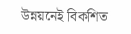উন্নয়নেই বিকশিত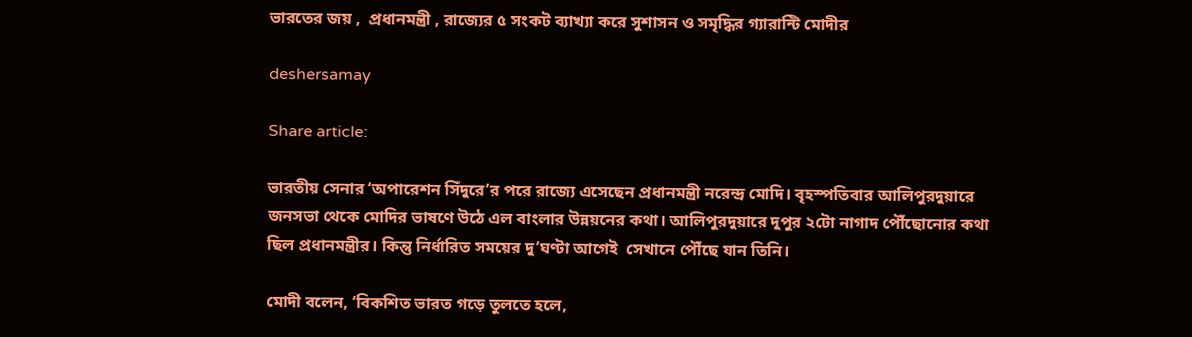ভারতের জয় ,  প্রধানমন্ত্রী , রাজ্যের ৫ সংকট ব্যাখ্যা করে সুশাসন ও সমৃদ্ধির গ্যারান্টি মোদীর

deshersamay

Share article:

ভারতীয় সেনার ‘অপারেশন সিঁদুরে’র পরে রাজ্যে এসেছেন প্রধানমন্ত্রী নরেন্দ্র মোদি। বৃহস্পতিবার আলিপুরদুয়ারে জনসভা থেকে মোদির ভাষণে উঠে এল বাংলার উন্নয়নের কথা। আলিপুরদুয়ারে দুপুর ২টো নাগাদ পৌঁছোনোর কথা ছিল প্রধানমন্ত্রীর। কিন্তু নির্ধারিত সময়ের দু’ঘণ্টা আগেই  সেখানে পৌঁছে যান তিনি।

মোদী বলেন, ‘বিকশিত ভারত গড়ে তুলতে হলে,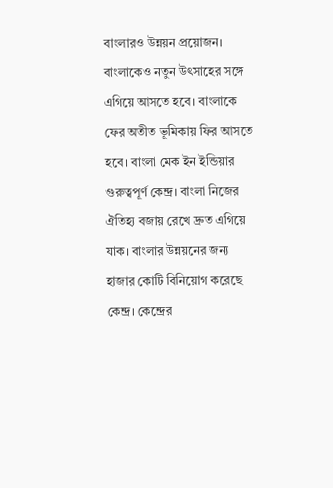বাংলারও উন্নয়ন প্রয়োজন। বাংলাকেও নতুন উৎসাহের সঙ্গে এগিয়ে আসতে হবে। বাংলাকে ফের অতীত ভূমিকায় ফির আসতে হবে। বাংলা মেক ইন ইন্ডিয়ার গুরুত্বপূর্ণ কেন্দ্র। বাংলা নিজের ঐতিহ্য বজায় রেখে দ্রুত এগিয়ে যাক। বাংলার উন্নয়নের জন্য হাজার কোটি বিনিয়োগ করেছে কেন্দ্র। কেন্দ্রের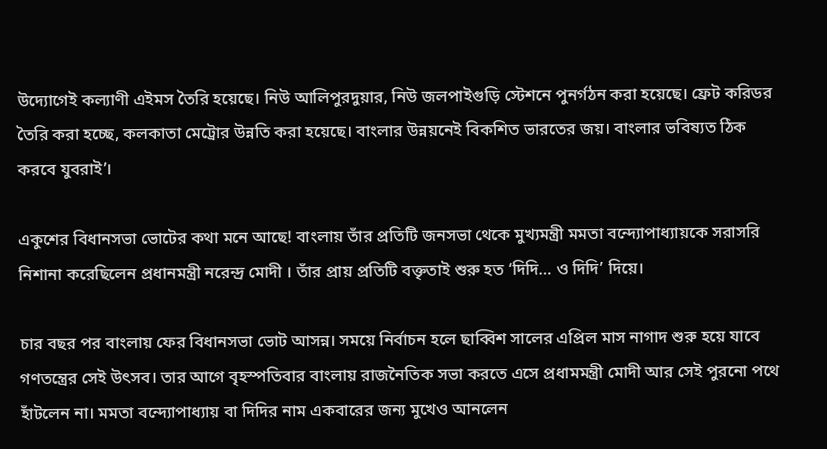উদ্যোগেই কল্যাণী এইমস তৈরি হয়েছে। নিউ আলিপুরদুয়ার, নিউ জলপাইগুড়ি স্টেশনে পুনর্গঠন করা হয়েছে। ফ্রেট করিডর তৈরি করা হচ্ছে, কলকাতা মেট্রোর উন্নতি করা হয়েছে। বাংলার উন্নয়নেই বিকশিত ভারতের জয়। বাংলার ভবিষ্যত ঠিক করবে যুবরাই’।

একুশের বিধানসভা ভোটের কথা মনে আছে! বাংলায় তাঁর প্রতিটি জনসভা থেকে মুখ্যমন্ত্রী মমতা বন্দ্যোপাধ্যায়কে সরাসরি নিশানা করেছিলেন প্রধানমন্ত্রী নরেন্দ্র মোদী । তাঁর প্রায় প্রতিটি বক্তৃতাই শুরু হত ‘দিদি… ও দিদি’ দিয়ে।

চার বছর পর বাংলায় ফের বিধানসভা ভোট আসন্ন। সময়ে নির্বাচন হলে ছাব্বিশ সালের এপ্রিল মাস নাগাদ শুরু হয়ে যাবে গণতন্ত্রের সেই উৎসব। তার আগে বৃহস্পতিবার বাংলায় রাজনৈতিক সভা করতে এসে প্রধামমন্ত্রী মোদী আর সেই পুরনো পথে হাঁটলেন না। মমতা বন্দ্যোপাধ্যায় বা দিদির নাম একবারের জন্য মুখেও আনলেন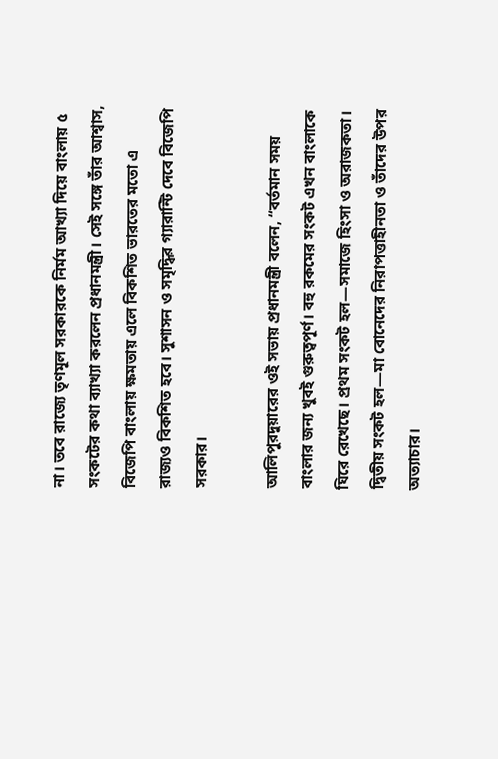না। তবে রাজ্যে তৃণমূল সরকারকে নির্মম আখ্যা দিয়ে বাংলায় ৫ সংকটের কথা ব্যাখ্যা করলেন প্রধানমন্ত্রী। সেই সঙ্গে তাঁর আশ্বাস, বিজেপি বাংলায় ক্ষমতায় এলে বিকশিত ভারতের মতো এ রাজ্যও বিকশিত হবে। সুশাসন ও সমৃদ্ধির গ্যারান্টি দেবে বিজেপি সরকার।

আলিপুরদুয়ারের ওই সভায় প্রধানমন্ত্রী বলেন, “বর্তমান সময় বাংলার জন্য খুবই গুরুত্বপূর্ণ। বহু রকমের সংকট এখন বাংলাকে ঘিরে রেখেছে। প্রথম সংকট হল—সমাজে হিংসা ও অরাজকতা। দ্বিতীয় সংকট হল—মা বোনেদের নিরাপত্তাহীনতা ও তাঁদের উপর অত্যাচার।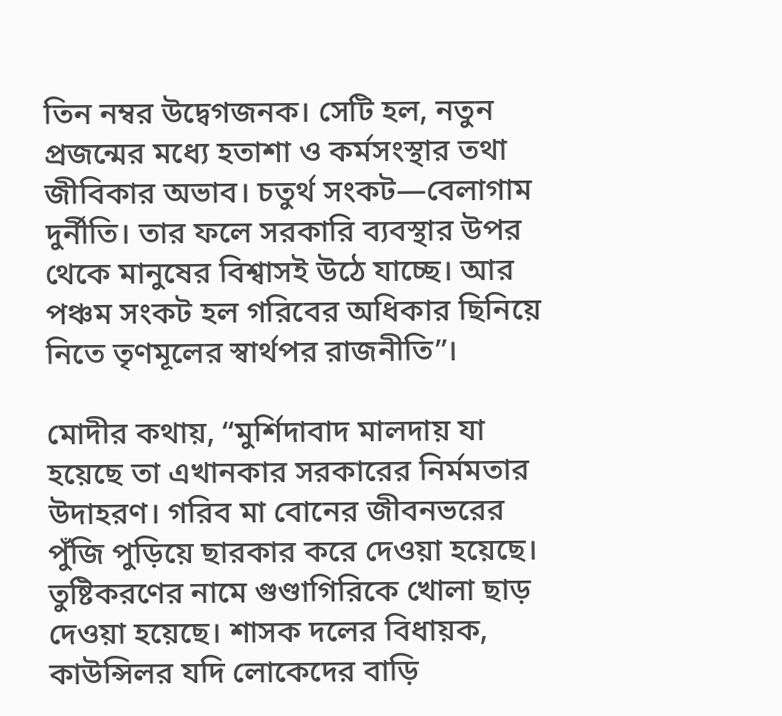তিন নম্বর উদ্বেগজনক। সেটি হল, নতুন প্রজন্মের মধ্যে হতাশা ও কর্মসংস্থার তথা জীবিকার অভাব। চতুর্থ সংকট—বেলাগাম দুর্নীতি। তার ফলে সরকারি ব্যবস্থার উপর থেকে মানুষের বিশ্বাসই উঠে যাচ্ছে। আর পঞ্চম সংকট হল গরিবের অধিকার ছিনিয়ে নিতে তৃণমূলের স্বার্থপর রাজনীতি”।

মোদীর কথায়, “মুর্শিদাবাদ মালদায় যা হয়েছে তা এখানকার সরকারের নির্মমতার উদাহরণ। গরিব মা বোনের জীবনভরের পুঁজি পুড়িয়ে ছারকার করে দেওয়া হয়েছে। তুষ্টিকরণের নামে গুণ্ডাগিরিকে খোলা ছাড় দেওয়া হয়েছে। শাসক দলের বিধায়ক, কাউন্সিলর যদি লোকেদের বাড়ি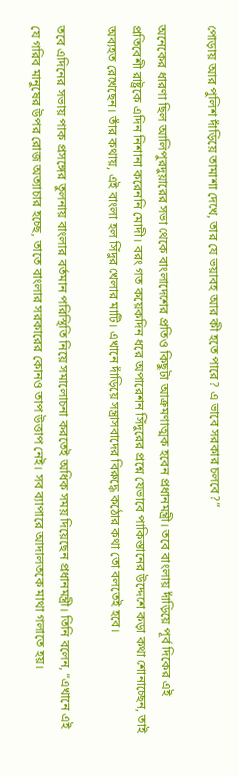পোড়ায় আর পুলিশ দাঁড়িয়ে তামাশা দেখে, তার যে ভয়াবহ আর কী হতে পারে? এ ভাবে সরকার চলবে?”

অনেকের ধারণা ছিল আলিপুরদুয়ারের সভা থেকে বাংলাদেশের প্রতিও কিছুটা আক্রমণাত্মক হবেন প্রধানমন্ত্রী। তবে বাংলায় দাঁড়িয়ে পূর্ব দিকের এই প্রতিবেশী রাষ্ট্রকে এদিন নিশানা করেননি মোদী। বরং গত কয়েকদিন ধরে অপারেশন সিঁদুরের প্রশ্নে যেভাবে পাকিস্তানের উদ্দেশে কড়া কথা শোনাচ্ছেন, তাই অব্যহত রেখেছেন। তাঁর কথায়, এই বাংলা হল সিঁদুর খেলার মাটি। এখানে দাঁড়িয়ে সন্ত্রাসবাদের বিরুদ্ধে কঠোর কথা তো বলতেই হবে।

তবে এদিনের সভায় পাক প্রসঙ্গের তুলনায় বাংলার বর্তমান পরিস্থিতি নিয়ে সমালোচনা করতেই অধিক সময় দিয়েছেন প্রধানমন্ত্রী। তিনি বলেন, “এখানে এই যে গরিব মানুষের উপর রোজ অত্যাচার হচ্ছে, তাতে বাংলার সরকারের কোনও তাপ উত্তাপ নেই। সব ব্যাপারে আদালতকে মাথা গলাতে হয়।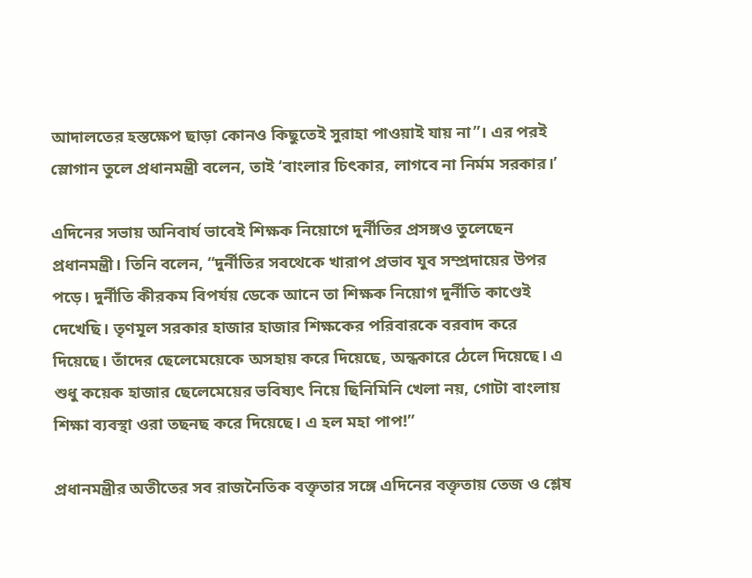আদালতের হস্তক্ষেপ ছাড়া কোনও কিছুতেই সুরাহা পাওয়াই যায় না”। এর পরই স্লোগান তুলে প্রধানমন্ত্রী বলেন, তাই ‘বাংলার চিৎকার, লাগবে না নির্মম সরকার।’

এদিনের সভায় অনিবার্য ভাবেই শিক্ষক নিয়োগে দুর্নীতির প্রসঙ্গও তুলেছেন প্রধানমন্ত্রী। তিনি বলেন, “দুর্নীতির সবথেকে খারাপ প্রভাব যুব সম্প্রদায়ের উপর পড়ে। দুর্নীতি কীরকম বিপর্যয় ডেকে আনে তা শিক্ষক নিয়োগ দুর্নীতি কাণ্ডেই দেখেছি। তৃণমূল সরকার হাজার হাজার শিক্ষকের পরিবারকে বরবাদ করে দিয়েছে। তাঁদের ছেলেমেয়েকে অসহায় করে দিয়েছে, অন্ধকারে ঠেলে দিয়েছে। এ শুধু কয়েক হাজার ছেলেমেয়ের ভবিষ্যৎ নিয়ে ছিনিমিনি খেলা নয়, গোটা বাংলায় শিক্ষা ব্যবস্থা ওরা তছনছ করে দিয়েছে। এ হল মহা পাপ!”

প্রধানমন্ত্রীর অতীতের সব রাজনৈতিক বক্তৃতার সঙ্গে এদিনের বক্তৃতায় তেজ ও শ্লেষ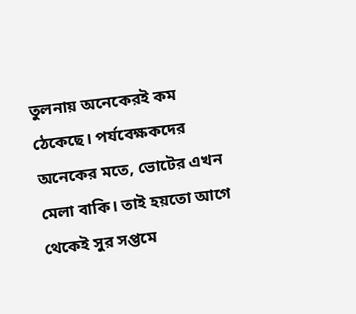তুলনায় অনেকেরই কম ঠেকেছে। পর্যবেক্ষকদের অনেকের মতে, ভোটের এখন মেলা বাকি। তাই হয়তো আগে থেকেই সুর সপ্তমে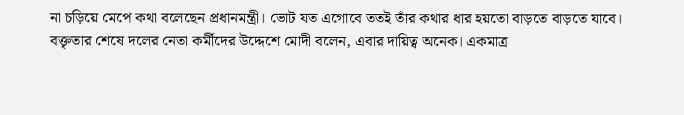না চড়িয়ে মেপে কথা বলেছেন প্রধানমন্ত্রী। ভোট যত এগোবে ততই তাঁর কথার ধার হয়তো বাড়তে বাড়তে যাবে।
বক্তৃতার শেষে দলের নেতা কর্মীদের উদ্দেশে মোদী বলেন, এবার দায়িত্ব অনেক। একমাত্র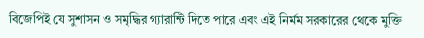বিজেপিই যে সুশাসন ও সমৃদ্ধির গ্যারান্টি দিতে পারে এবং এই নির্মম সরকারের থেকে মুক্তি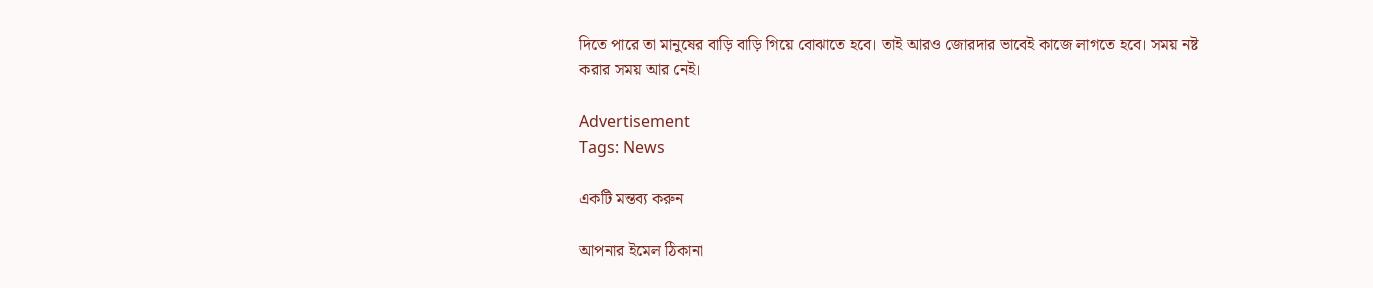দিতে পারে তা মানুষের বাড়ি বাড়ি গিয়ে বোঝাতে হবে। তাই আরও জোরদার ভাবেই কাজে লাগতে হবে। সময় নষ্ট করার সময় আর নেই।

Advertisement
Tags: News

একটি মন্তব্য করুন

আপনার ইমেল ঠিকানা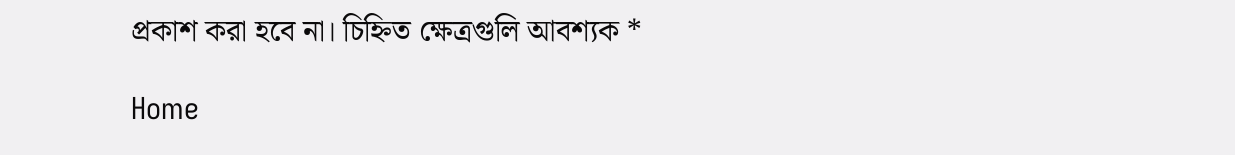প্রকাশ করা হবে না। চিহ্নিত ক্ষেত্রগুলি আবশ্যক *

Home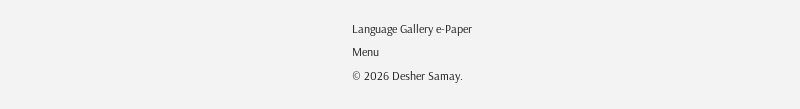Language Gallery e-Paper
Menu
© 2026 Desher Samay.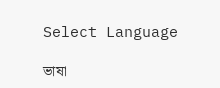Select Language

ভাষা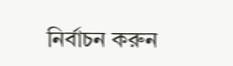নির্বাচন করুন